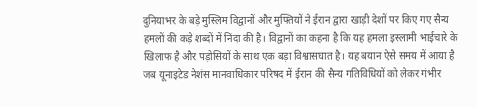दुनियाभर के बड़े मुस्लिम विद्वानों और मुफ्तियों ने ईरान द्वारा खाड़ी देशों पर किए गए सैन्य हमलों की कड़े शब्दों में निंदा की है। विद्वानों का कहना है कि यह हमला इस्लामी भाईचारे के खिलाफ है और पड़ोसियों के साथ एक बड़ा विश्वासघात है। यह बयान ऐसे समय में आया है जब यूनाइटेड नेशंस मानवाधिकार परिषद में ईरान की सैन्य गतिविधियों को लेकर गंभीर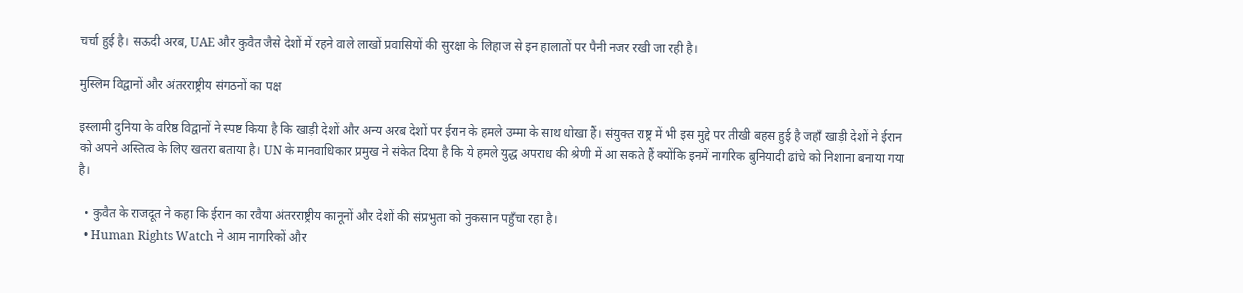चर्चा हुई है। सऊदी अरब, UAE और कुवैत जैसे देशों में रहने वाले लाखों प्रवासियों की सुरक्षा के लिहाज से इन हालातों पर पैनी नजर रखी जा रही है।

मुस्लिम विद्वानों और अंतरराष्ट्रीय संगठनों का पक्ष

इस्लामी दुनिया के वरिष्ठ विद्वानों ने स्पष्ट किया है कि खाड़ी देशों और अन्य अरब देशों पर ईरान के हमले उम्मा के साथ धोखा हैं। संयुक्त राष्ट्र में भी इस मुद्दे पर तीखी बहस हुई है जहाँ खाड़ी देशों ने ईरान को अपने अस्तित्व के लिए खतरा बताया है। UN के मानवाधिकार प्रमुख ने संकेत दिया है कि ये हमले युद्ध अपराध की श्रेणी में आ सकते हैं क्योंकि इनमें नागरिक बुनियादी ढांचे को निशाना बनाया गया है।

  • कुवैत के राजदूत ने कहा कि ईरान का रवैया अंतरराष्ट्रीय कानूनों और देशों की संप्रभुता को नुकसान पहुँचा रहा है।
  • Human Rights Watch ने आम नागरिकों और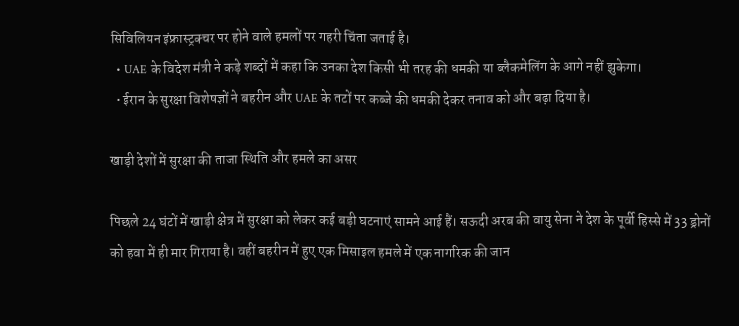सिविलियन इंफ्रास्ट्रक्चर पर होने वाले हमलों पर गहरी चिंता जताई है।
  • UAE के विदेश मंत्री ने कड़े शब्दों में कहा कि उनका देश किसी भी तरह की धमकी या ब्लैकमेलिंग के आगे नहीं झुकेगा।
  • ईरान के सुरक्षा विशेषज्ञों ने बहरीन और UAE के तटों पर कब्जे की धमकी देकर तनाव को और बढ़ा दिया है।

खाड़ी देशों में सुरक्षा की ताजा स्थिति और हमले का असर

पिछले 24 घंटों में खाड़ी क्षेत्र में सुरक्षा को लेकर कई बड़ी घटनाएं सामने आई हैं। सऊदी अरब की वायु सेना ने देश के पूर्वी हिस्से में 33 ड्रोनों को हवा में ही मार गिराया है। वहीं बहरीन में हुए एक मिसाइल हमले में एक नागरिक की जान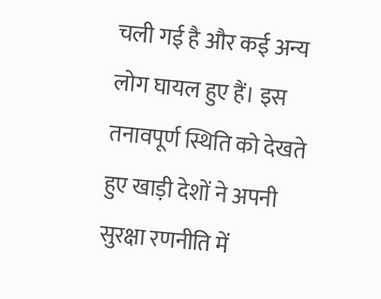चली गई है और कई अन्य लोग घायल हुए हैं। इस तनावपूर्ण स्थिति को देखते हुए खाड़ी देशों ने अपनी सुरक्षा रणनीति में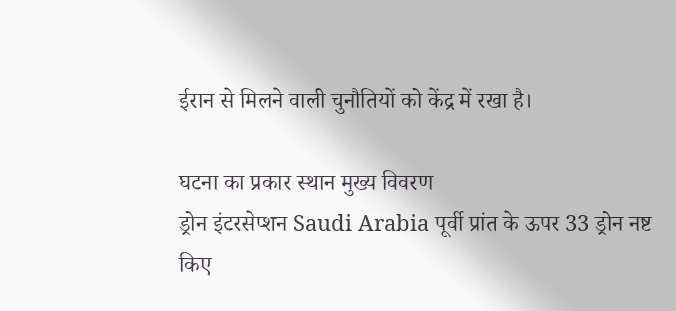ईरान से मिलने वाली चुनौतियों को केंद्र में रखा है।

घटना का प्रकार स्थान मुख्य विवरण
ड्रोन इंटरसेप्शन Saudi Arabia पूर्वी प्रांत के ऊपर 33 ड्रोन नष्ट किए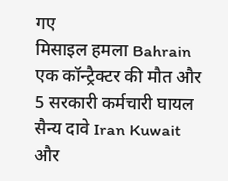गए
मिसाइल हमला Bahrain एक कॉन्ट्रैक्टर की मौत और 5 सरकारी कर्मचारी घायल
सैन्य दावे Iran Kuwait और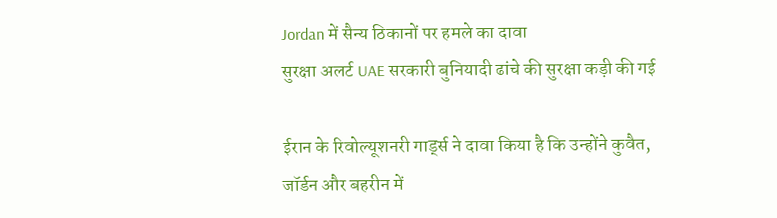Jordan में सैन्य ठिकानों पर हमले का दावा
सुरक्षा अलर्ट UAE सरकारी बुनियादी ढांचे की सुरक्षा कड़ी की गई

ईरान के रिवोल्यूशनरी गार्ड्स ने दावा किया है कि उन्होंने कुवैत, जॉर्डन और बहरीन में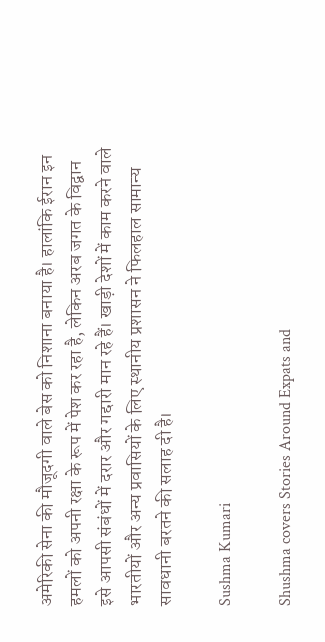अमेरिकी सेना की मौजूदगी वाले बेस को निशाना बनाया है। हालांकि ईरान इन हमलों को अपनी रक्षा के रूप में पेश कर रहा है, लेकिन अरब जगत के विद्वान इसे आपसी संबंधों में दरार और गद्दारी मान रहे हैं। खाड़ी देशों में काम करने वाले भारतीयों और अन्य प्रवासियों के लिए स्थानीय प्रशासन ने फिलहाल सामान्य सावधानी बरतने की सलाह दी है।

Sushma Kumari

Shushma covers Stories Around Expats and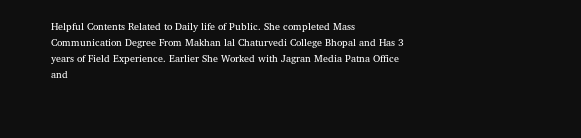Helpful Contents Related to Daily life of Public. She completed Mass Communication Degree From Makhan lal Chaturvedi College Bhopal and Has 3 years of Field Experience. Earlier She Worked with Jagran Media Patna Office and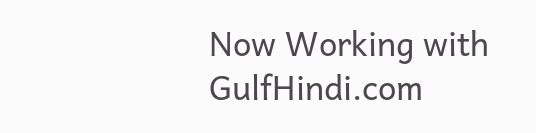Now Working with GulfHindi.com